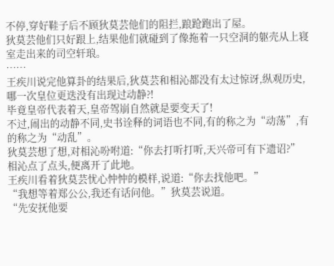不停,穿好鞋子后不顾狄莫芸他们的阻拦,踉跄跑出了屋。
狄莫芸他们只好跟上,结果他们就碰到了像拖着一只空洞的躯壳从上寝室走出来的司空轩琅。
……
王疾川说完他算卦的结果后,狄莫芸和相沁都没有太过惊讶,纵观历史,哪一次皇位更迭没有出现过动静?!
毕竟皇帝代表着天,皇帝驾崩自然就是要变天了!
不过,闹出的动静不同,史书诠释的词语也不同,有的称之为“动荡”,有的称之为“动乱”。
狄莫芸想了想,对相沁吩咐道:“你去打听打听,天兴帝可有下遗诏?”
相沁点了点头,便离开了此地。
王疾川看着狄莫芸忧心忡忡的模样,说道:“你去找他吧。”
“我想等着郑公公,我还有话问他。”狄莫芸说道。
“先安抚他要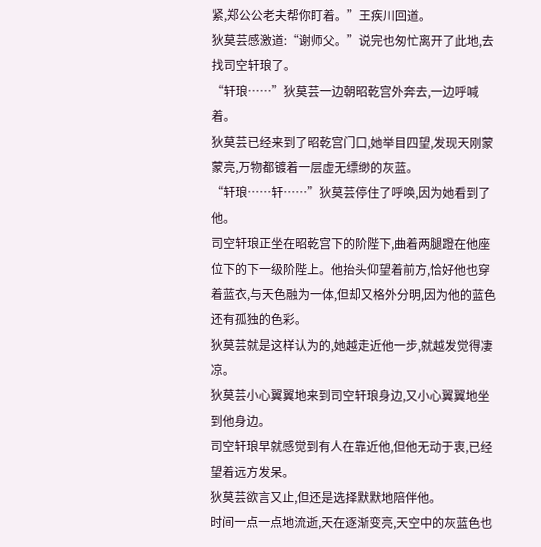紧,郑公公老夫帮你盯着。”王疾川回道。
狄莫芸感激道:“谢师父。”说完也匆忙离开了此地,去找司空轩琅了。
“轩琅……”狄莫芸一边朝昭乾宫外奔去,一边呼喊着。
狄莫芸已经来到了昭乾宫门口,她举目四望,发现天刚蒙蒙亮,万物都镀着一层虚无缥缈的灰蓝。
“轩琅……轩……”狄莫芸停住了呼唤,因为她看到了他。
司空轩琅正坐在昭乾宫下的阶陛下,曲着两腿蹬在他座位下的下一级阶陛上。他抬头仰望着前方,恰好他也穿着蓝衣,与天色融为一体,但却又格外分明,因为他的蓝色还有孤独的色彩。
狄莫芸就是这样认为的,她越走近他一步,就越发觉得凄凉。
狄莫芸小心翼翼地来到司空轩琅身边,又小心翼翼地坐到他身边。
司空轩琅早就感觉到有人在靠近他,但他无动于衷,已经望着远方发呆。
狄莫芸欲言又止,但还是选择默默地陪伴他。
时间一点一点地流逝,天在逐渐变亮,天空中的灰蓝色也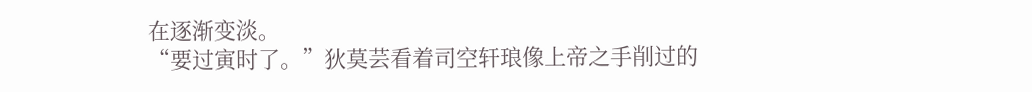在逐渐变淡。
“要过寅时了。”狄莫芸看着司空轩琅像上帝之手削过的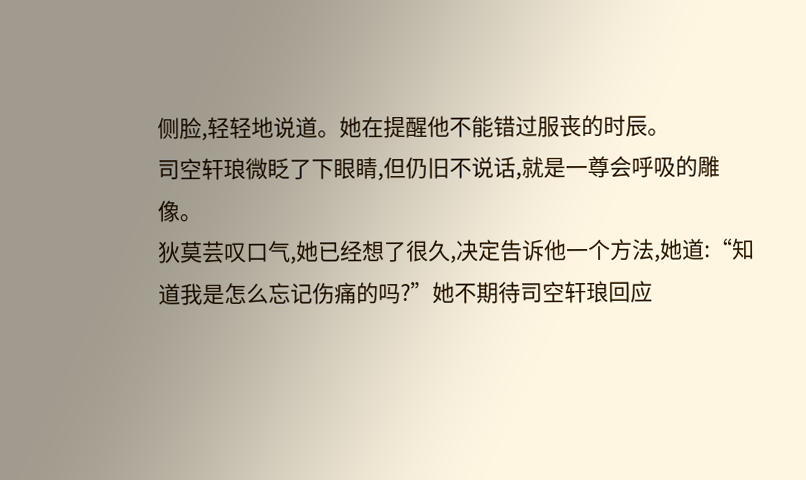侧脸,轻轻地说道。她在提醒他不能错过服丧的时辰。
司空轩琅微眨了下眼睛,但仍旧不说话,就是一尊会呼吸的雕像。
狄莫芸叹口气,她已经想了很久,决定告诉他一个方法,她道:“知道我是怎么忘记伤痛的吗?”她不期待司空轩琅回应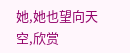她,她也望向天空,欣赏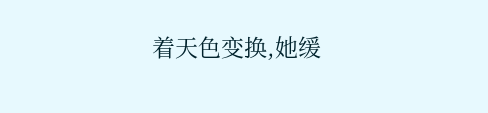着天色变换,她缓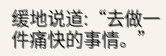缓地说道:“去做一件痛快的事情。”